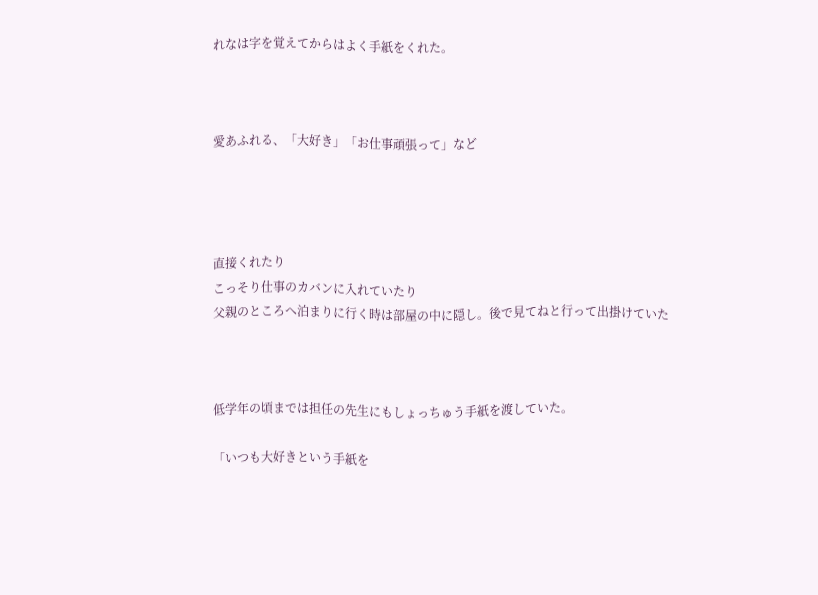れなは字を覚えてからはよく手紙をくれた。



愛あふれる、「大好き」「お仕事頑張って」など




直接くれたり
こっそり仕事のカバンに入れていたり
父親のところへ泊まりに行く時は部屋の中に隠し。後で見てねと行って出掛けていた



低学年の頃までは担任の先生にもしょっちゅう手紙を渡していた。

「いつも大好きという手紙を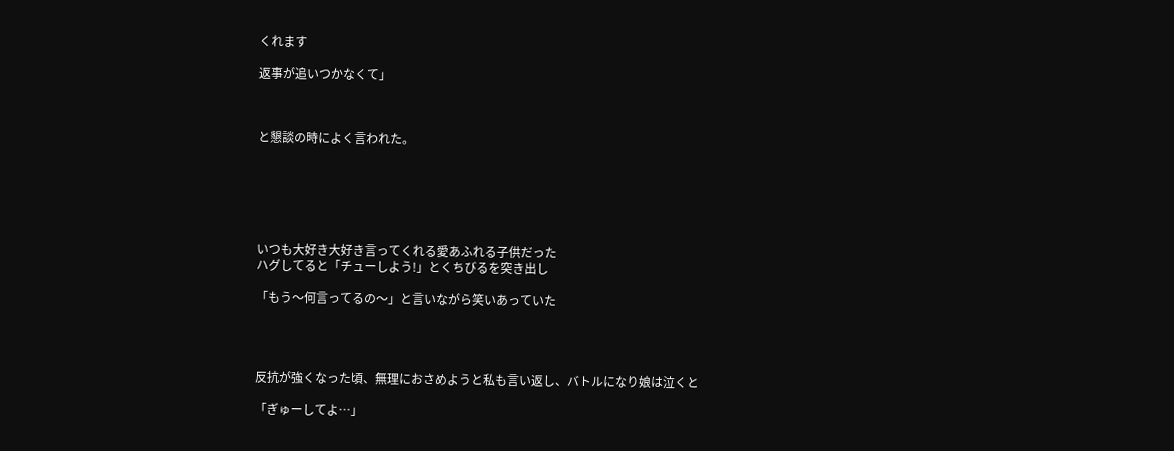くれます

返事が追いつかなくて」



と懇談の時によく言われた。






いつも大好き大好き言ってくれる愛あふれる子供だった
ハグしてると「チューしよう!」とくちびるを突き出し

「もう〜何言ってるの〜」と言いながら笑いあっていた




反抗が強くなった頃、無理におさめようと私も言い返し、バトルになり娘は泣くと

「ぎゅーしてよ…」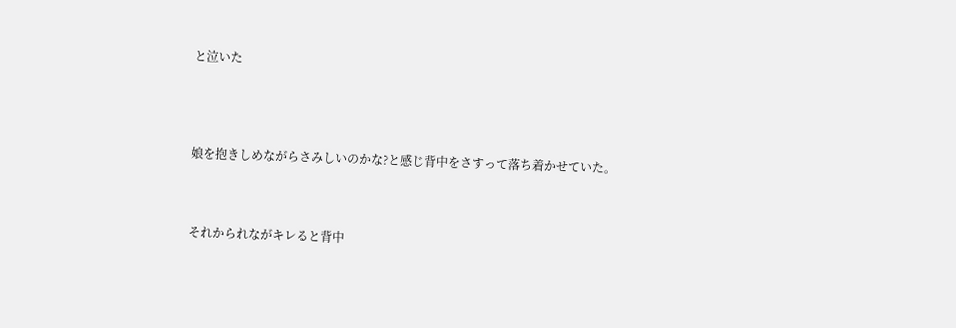と泣いた




娘を抱きしめながらさみしいのかな?と感じ背中をさすって落ち着かせていた。



それかられながキレると背中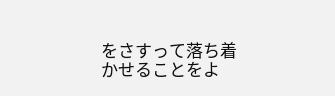をさすって落ち着かせることをよ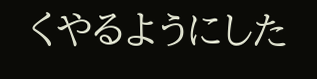くやるようにした